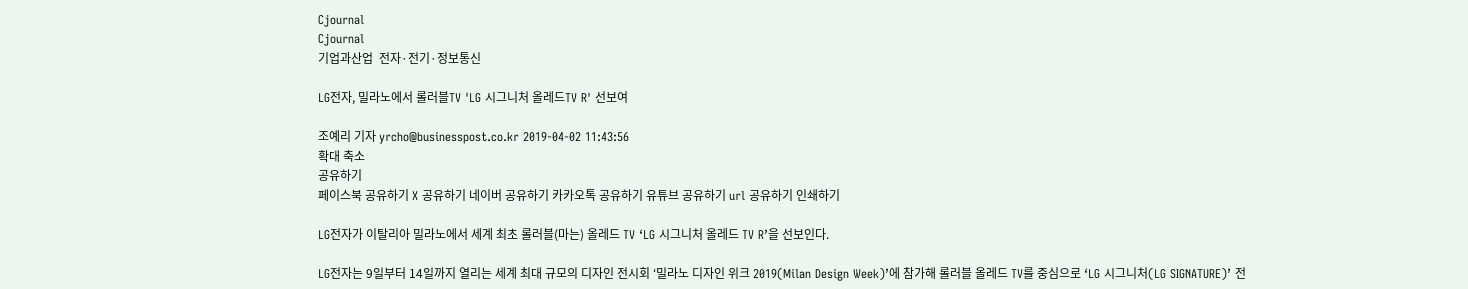Cjournal
Cjournal
기업과산업  전자·전기·정보통신

LG전자, 밀라노에서 롤러블TV 'LG 시그니처 올레드TV R' 선보여

조예리 기자 yrcho@businesspost.co.kr 2019-04-02 11:43:56
확대 축소
공유하기
페이스북 공유하기 X 공유하기 네이버 공유하기 카카오톡 공유하기 유튜브 공유하기 url 공유하기 인쇄하기

LG전자가 이탈리아 밀라노에서 세계 최초 롤러블(마는) 올레드 TV ‘LG 시그니처 올레드 TV R’을 선보인다.

LG전자는 9일부터 14일까지 열리는 세계 최대 규모의 디자인 전시회 ‘밀라노 디자인 위크 2019(Milan Design Week)’에 참가해 롤러블 올레드 TV를 중심으로 ‘LG 시그니처(LG SIGNATURE)’ 전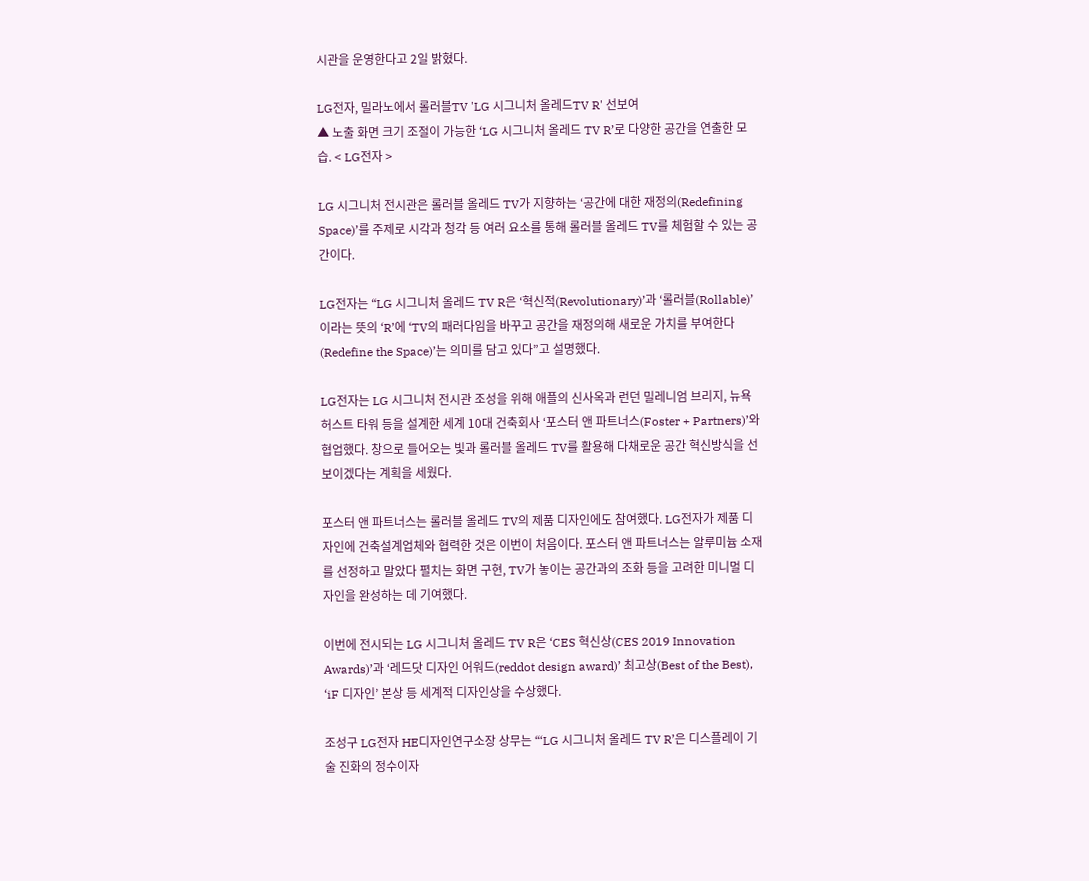시관을 운영한다고 2일 밝혔다.

LG전자, 밀라노에서 롤러블TV 'LG 시그니처 올레드TV R' 선보여
▲ 노출 화면 크기 조절이 가능한 ‘LG 시그니처 올레드 TV R’로 다양한 공간을 연출한 모습. < LG전자 >

LG 시그니처 전시관은 롤러블 올레드 TV가 지향하는 ‘공간에 대한 재정의(Redefining Space)’를 주제로 시각과 청각 등 여러 요소를 통해 롤러블 올레드 TV를 체험할 수 있는 공간이다.

LG전자는 “LG 시그니처 올레드 TV R은 ‘혁신적(Revolutionary)’과 ‘롤러블(Rollable)’이라는 뜻의 ‘R’에 ‘TV의 패러다임을 바꾸고 공간을 재정의해 새로운 가치를 부여한다(Redefine the Space)’는 의미를 담고 있다”고 설명했다.

LG전자는 LG 시그니처 전시관 조성을 위해 애플의 신사옥과 런던 밀레니엄 브리지, 뉴욕 허스트 타워 등을 설계한 세계 10대 건축회사 ‘포스터 앤 파트너스(Foster + Partners)’와 협업했다. 창으로 들어오는 빛과 롤러블 올레드 TV를 활용해 다채로운 공간 혁신방식을 선보이겠다는 계획을 세웠다.

포스터 앤 파트너스는 롤러블 올레드 TV의 제품 디자인에도 참여했다. LG전자가 제품 디자인에 건축설계업체와 협력한 것은 이번이 처음이다. 포스터 앤 파트너스는 알루미늄 소재를 선정하고 말았다 펼치는 화면 구현, TV가 놓이는 공간과의 조화 등을 고려한 미니멀 디자인을 완성하는 데 기여했다.

이번에 전시되는 LG 시그니처 올레드 TV R은 ‘CES 혁신상(CES 2019 Innovation Awards)’과 ‘레드닷 디자인 어워드(reddot design award)’ 최고상(Best of the Best), ‘iF 디자인’ 본상 등 세계적 디자인상을 수상했다.

조성구 LG전자 HE디자인연구소장 상무는 “‘LG 시그니처 올레드 TV R’은 디스플레이 기술 진화의 정수이자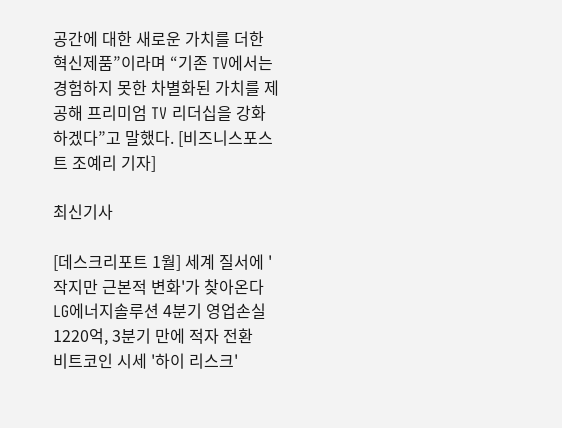공간에 대한 새로운 가치를 더한 혁신제품”이라며 “기존 TV에서는 경험하지 못한 차별화된 가치를 제공해 프리미엄 TV 리더십을 강화하겠다”고 말했다. [비즈니스포스트 조예리 기자]

최신기사

[데스크리포트 1월] 세계 질서에 '작지만 근본적 변화'가 찾아온다
LG에너지솔루션 4분기 영업손실 1220억, 3분기 만에 적자 전환
비트코인 시세 '하이 리스크'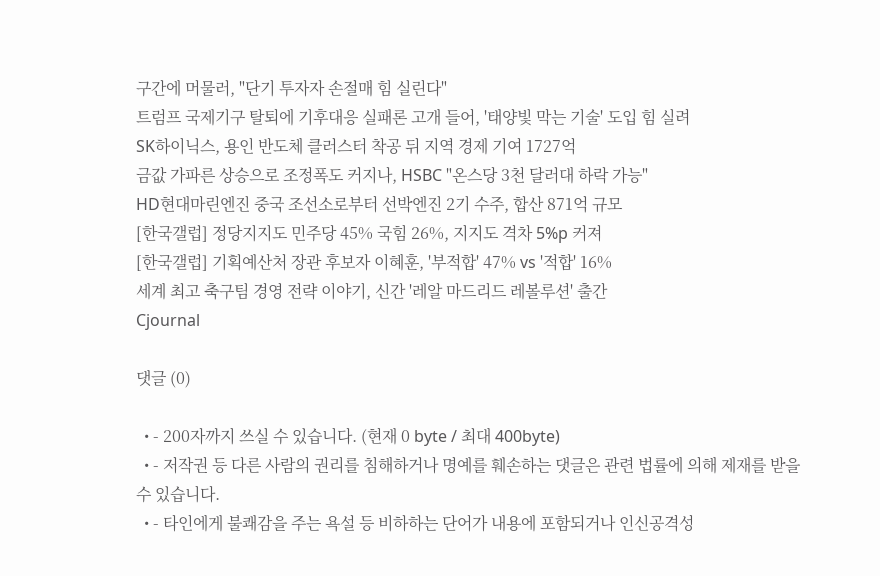구간에 머물러, "단기 투자자 손절매 힘 실린다"
트럼프 국제기구 탈퇴에 기후대응 실패론 고개 들어, '태양빛 막는 기술' 도입 힘 실려
SK하이닉스, 용인 반도체 클러스터 착공 뒤 지역 경제 기여 1727억
금값 가파른 상승으로 조정폭도 커지나, HSBC "온스당 3천 달러대 하락 가능"
HD현대마린엔진 중국 조선소로부터 선박엔진 2기 수주, 합산 871억 규모
[한국갤럽] 정당지지도 민주당 45% 국힘 26%, 지지도 격차 5%p 커져
[한국갤럽] 기획예산처 장관 후보자 이혜훈, '부적합' 47% vs '적합' 16%
세계 최고 축구팀 경영 전략 이야기, 신간 '레알 마드리드 레볼루션' 출간
Cjournal

댓글 (0)

  • - 200자까지 쓰실 수 있습니다. (현재 0 byte / 최대 400byte)
  • - 저작권 등 다른 사람의 권리를 침해하거나 명예를 훼손하는 댓글은 관련 법률에 의해 제재를 받을 수 있습니다.
  • - 타인에게 불쾌감을 주는 욕설 등 비하하는 단어가 내용에 포함되거나 인신공격성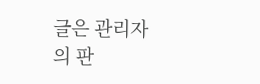글은 관리자의 판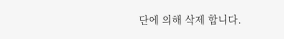단에 의해 삭제 합니다.